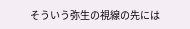そういう弥生の視線の先には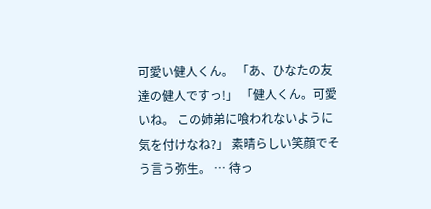可愛い健人くん。 「あ、ひなたの友達の健人ですっ!」 「健人くん。可愛いね。 この姉弟に喰われないように気を付けなね?」 素晴らしい笑顔でそう言う弥生。 … 待っ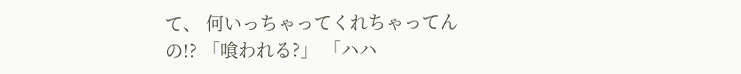て、 何いっちゃってくれちゃってんの!? 「喰われる?」 「ハハ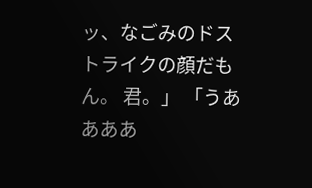ッ、なごみのドストライクの顔だもん。 君。」 「うああああ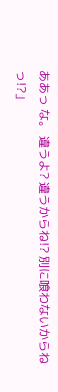ああっ な。 違うよ? 違うからね!? 別に喰わないからねっ!?」